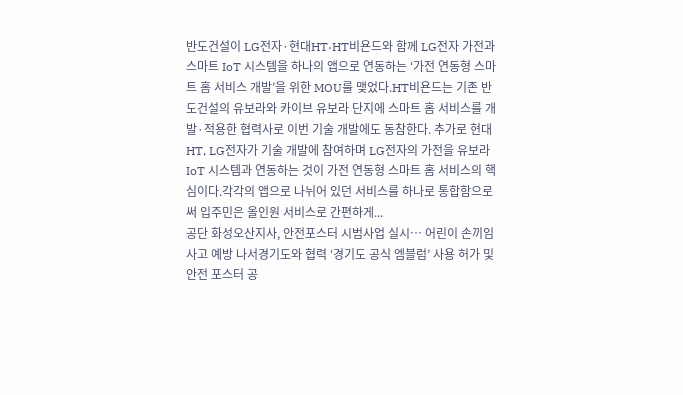반도건설이 LG전자·현대HT·HT비욘드와 함께 LG전자 가전과 스마트 IoT 시스템을 하나의 앱으로 연동하는 ‘가전 연동형 스마트 홈 서비스 개발’을 위한 MOU를 맺었다.HT비욘드는 기존 반도건설의 유보라와 카이브 유보라 단지에 스마트 홈 서비스를 개발·적용한 협력사로 이번 기술 개발에도 동참한다. 추가로 현대HT, LG전자가 기술 개발에 참여하며 LG전자의 가전을 유보라 IoT 시스템과 연동하는 것이 가전 연동형 스마트 홈 서비스의 핵심이다.각각의 앱으로 나뉘어 있던 서비스를 하나로 통합함으로써 입주민은 올인원 서비스로 간편하게...
공단 화성오산지사, 안전포스터 시범사업 실시… 어린이 손끼임 사고 예방 나서경기도와 협력 ‘경기도 공식 엠블럼’ 사용 허가 및 안전 포스터 공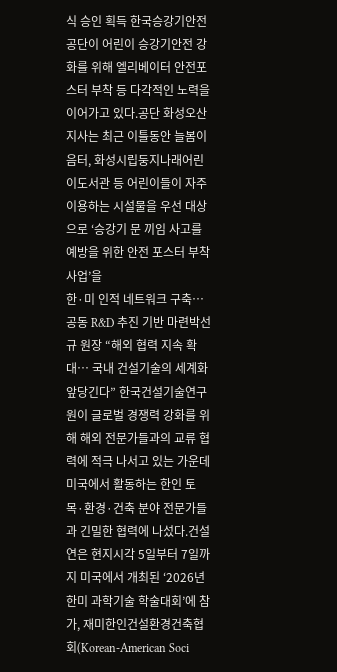식 승인 획득 한국승강기안전공단이 어린이 승강기안전 강화를 위해 엘리베이터 안전포스터 부착 등 다각적인 노력을 이어가고 있다.공단 화성오산지사는 최근 이틀동안 늘봄이음터, 화성시립둥지나래어린이도서관 등 어린이들이 자주 이용하는 시설물을 우선 대상으로 ‘승강기 문 끼임 사고를 예방을 위한 안전 포스터 부착 사업’을
한·미 인적 네트워크 구축… 공동 R&D 추진 기반 마련박선규 원장 “해외 협력 지속 확대… 국내 건설기술의 세계화 앞당긴다” 한국건설기술연구원이 글로벌 경쟁력 강화를 위해 해외 전문가들과의 교류 협력에 적극 나서고 있는 가운데 미국에서 활동하는 한인 토목·환경·건축 분야 전문가들과 긴밀한 협력에 나섰다.건설연은 현지시각 5일부터 7일까지 미국에서 개최된 ‘2026년 한미 과학기술 학술대회’에 참가, 재미한인건설환경건축협회(Korean-American Soci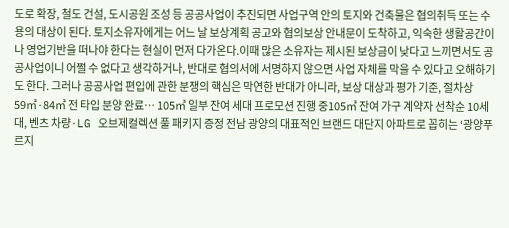도로 확장, 철도 건설, 도시공원 조성 등 공공사업이 추진되면 사업구역 안의 토지와 건축물은 협의취득 또는 수용의 대상이 된다. 토지소유자에게는 어느 날 보상계획 공고와 협의보상 안내문이 도착하고, 익숙한 생활공간이나 영업기반을 떠나야 한다는 현실이 먼저 다가온다.이때 많은 소유자는 제시된 보상금이 낮다고 느끼면서도 공공사업이니 어쩔 수 없다고 생각하거나, 반대로 협의서에 서명하지 않으면 사업 자체를 막을 수 있다고 오해하기도 한다. 그러나 공공사업 편입에 관한 분쟁의 핵심은 막연한 반대가 아니라, 보상 대상과 평가 기준, 절차상
59㎡·84㎡ 전 타입 분양 완료… 105㎡ 일부 잔여 세대 프로모션 진행 중105㎡ 잔여 가구 계약자 선착순 10세대, 벤츠 차량·LG 오브제컬렉션 풀 패키지 증정 전남 광양의 대표적인 브랜드 대단지 아파트로 꼽히는 ‘광양푸르지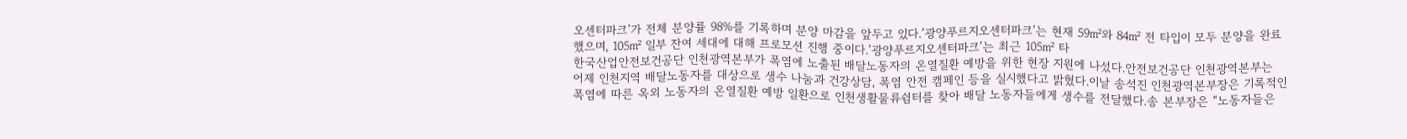오센터파크’가 전체 분양률 98%를 기록하며 분양 마감을 앞두고 있다.‘광양푸르지오센터파크’는 현재 59㎡와 84㎡ 전 타입이 모두 분양을 완료했으며, 105㎡ 일부 잔여 세대에 대해 프로모션 진행 중이다.‘광양푸르지오센터파크’는 최근 105㎡ 타
한국산업안전보건공단 인천광역본부가 폭염에 노출된 배달노동자의 온열질환 예방을 위한 현장 지원에 나섰다.안전보건공단 인천광역본부는 어제 인천지역 배달노동자를 대상으로 생수 나눔과 건강상담, 폭염 안전 캠페인 등을 실시했다고 밝혔다.이날 송석진 인천광역본부장은 기록적인 폭염에 따른 옥외 노동자의 온열질환 예방 일환으로 인천생활물류쉼터를 찾아 배달 노동자들에게 생수를 전달했다.송 본부장은 “노동자들은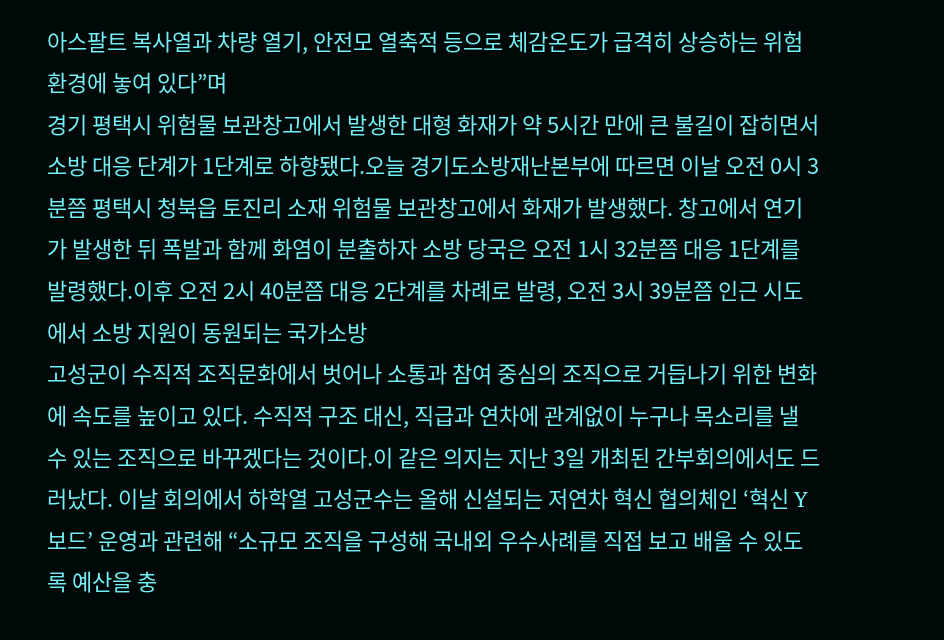아스팔트 복사열과 차량 열기, 안전모 열축적 등으로 체감온도가 급격히 상승하는 위험 환경에 놓여 있다”며
경기 평택시 위험물 보관창고에서 발생한 대형 화재가 약 5시간 만에 큰 불길이 잡히면서 소방 대응 단계가 1단계로 하향됐다.오늘 경기도소방재난본부에 따르면 이날 오전 0시 3분쯤 평택시 청북읍 토진리 소재 위험물 보관창고에서 화재가 발생했다. 창고에서 연기가 발생한 뒤 폭발과 함께 화염이 분출하자 소방 당국은 오전 1시 32분쯤 대응 1단계를 발령했다.이후 오전 2시 40분쯤 대응 2단계를 차례로 발령, 오전 3시 39분쯤 인근 시도에서 소방 지원이 동원되는 국가소방
고성군이 수직적 조직문화에서 벗어나 소통과 참여 중심의 조직으로 거듭나기 위한 변화에 속도를 높이고 있다. 수직적 구조 대신, 직급과 연차에 관계없이 누구나 목소리를 낼 수 있는 조직으로 바꾸겠다는 것이다.이 같은 의지는 지난 3일 개최된 간부회의에서도 드러났다. 이날 회의에서 하학열 고성군수는 올해 신설되는 저연차 혁신 협의체인 ‘혁신 Y 보드’ 운영과 관련해 “소규모 조직을 구성해 국내외 우수사례를 직접 보고 배울 수 있도록 예산을 충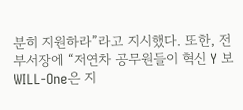분히 지원하라”라고 지시했다. 또한, 전 부서장에 “저연차 공무원들이 혁신 Y 보
WILL-One은 지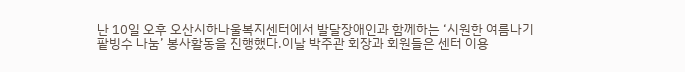난 10일 오후 오산시하나울복지센터에서 발달장애인과 함께하는 ‘시원한 여름나기 팥빙수 나눔’ 봉사활동을 진행했다.이날 박주관 회장과 회원들은 센터 이용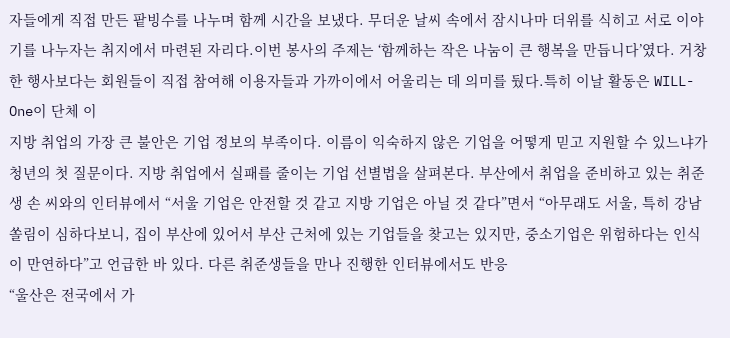자들에게 직접 만든 팥빙수를 나누며 함께 시간을 보냈다. 무더운 날씨 속에서 잠시나마 더위를 식히고 서로 이야기를 나누자는 취지에서 마련된 자리다.이번 봉사의 주제는 ‘함께하는 작은 나눔이 큰 행복을 만듭니다’였다. 거창한 행사보다는 회원들이 직접 참여해 이용자들과 가까이에서 어울리는 데 의미를 뒀다.특히 이날 활동은 WILL-One이 단체 이
지방 취업의 가장 큰 불안은 기업 정보의 부족이다. 이름이 익숙하지 않은 기업을 어떻게 믿고 지원할 수 있느냐가 청년의 첫 질문이다. 지방 취업에서 실패를 줄이는 기업 선별법을 살펴본다. 부산에서 취업을 준비하고 있는 취준생 손 씨와의 인터뷰에서 “서울 기업은 안전할 것 같고 지방 기업은 아닐 것 같다”면서 “아무래도 서울, 특히 강남 쏠림이 심하다보니, 집이 부산에 있어서 부산 근처에 있는 기업들을 찾고는 있지만, 중소기업은 위험하다는 인식이 만연하다”고 언급한 바 있다. 다른 취준생들을 만나 진행한 인터뷰에서도 반응
“울산은 전국에서 가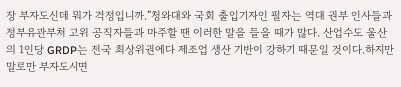장 부자도신데 뭐가 걱정입니까.”청와대와 국회 출입기자인 필자는 역대 권부 인사들과 정부유관부처 고위 공직자들과 마주할 땐 이러한 말을 들을 때가 많다. 산업수도 울산의 1인당 GRDP는 전국 최상위권에다 제조업 생산 기반이 강하기 때문일 것이다.하지만 말로만 부자도시면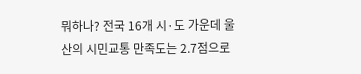뭐하나? 전국 16개 시·도 가운데 울산의 시민교통 만족도는 2.7점으로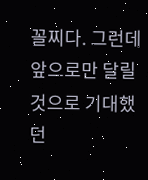꼴찌다. 그런데 앞으로만 달릴 것으로 기대했던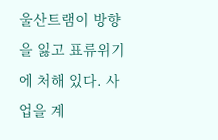울산트램이 방향을 잃고 표류위기에 처해 있다. 사업을 계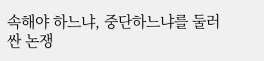속해야 하느냐, 중단하느냐를 둘러싼 논쟁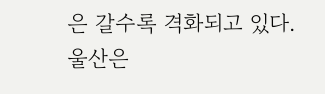은 갈수록 격화되고 있다.울산은